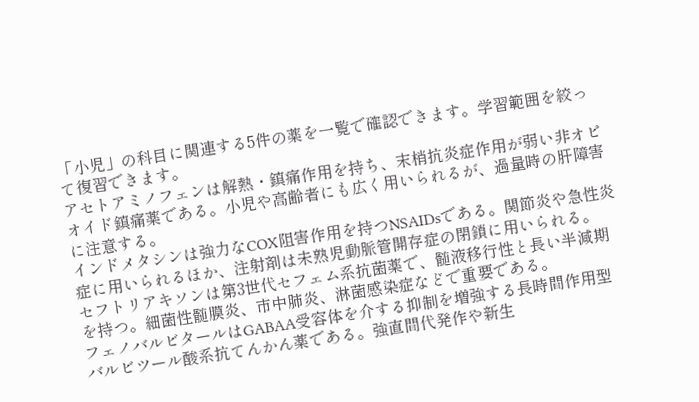「小児」の科目に関連する5件の薬を一覧で確認できます。学習範囲を絞って復習できます。
アセトアミノフェンは解熱・鎮痛作用を持ち、末梢抗炎症作用が弱い非オピオイド鎮痛薬である。小児や高齢者にも広く用いられるが、過量時の肝障害に注意する。
インドメタシンは強力なCOX阻害作用を持つNSAIDsである。関節炎や急性炎症に用いられるほか、注射剤は未熟児動脈管開存症の閉鎖に用いられる。
セフトリアキソンは第3世代セフェム系抗菌薬で、髄液移行性と長い半減期を持つ。細菌性髄膜炎、市中肺炎、淋菌感染症などで重要である。
フェノバルビタールはGABAA受容体を介する抑制を増強する長時間作用型バルビツール酸系抗てんかん薬である。強直間代発作や新生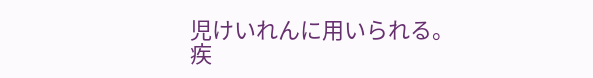児けいれんに用いられる。
疾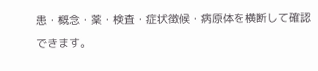患・概念・薬・検査・症状徴候・病原体を横断して確認できます。